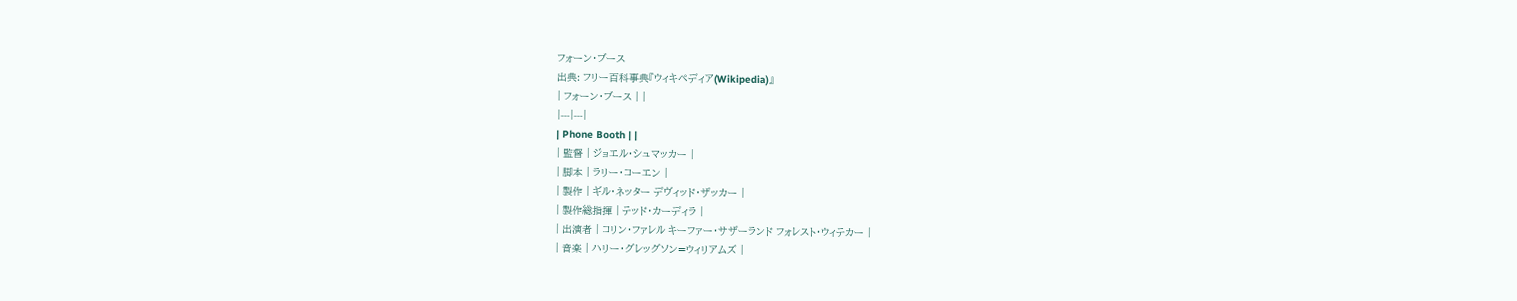フォーン・ブース
出典: フリー百科事典『ウィキペディア(Wikipedia)』
| フォーン・ブース | |
|---|---|
| Phone Booth | |
| 監督 | ジョエル・シュマッカー |
| 脚本 | ラリー・コーエン |
| 製作 | ギル・ネッター デヴィッド・ザッカー |
| 製作総指揮 | テッド・カーディラ |
| 出演者 | コリン・ファレル キーファー・サザーランド フォレスト・ウィテカー |
| 音楽 | ハリー・グレッグソン=ウィリアムズ |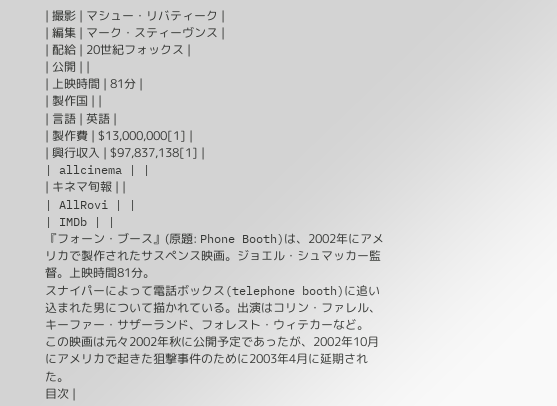| 撮影 | マシュー・リバティーク |
| 編集 | マーク・スティーヴンス |
| 配給 | 20世紀フォックス |
| 公開 | |
| 上映時間 | 81分 |
| 製作国 | |
| 言語 | 英語 |
| 製作費 | $13,000,000[1] |
| 興行収入 | $97,837,138[1] |
| allcinema | |
| キネマ旬報 | |
| AllRovi | |
| IMDb | |
『フォーン・ブース』(原題: Phone Booth)は、2002年にアメリカで製作されたサスペンス映画。ジョエル・シュマッカー監督。上映時間81分。
スナイパーによって電話ボックス(telephone booth)に追い込まれた男について描かれている。出演はコリン・ファレル、キーファー・サザーランド、フォレスト・ウィテカーなど。
この映画は元々2002年秋に公開予定であったが、2002年10月にアメリカで起きた狙撃事件のために2003年4月に延期された。
目次 |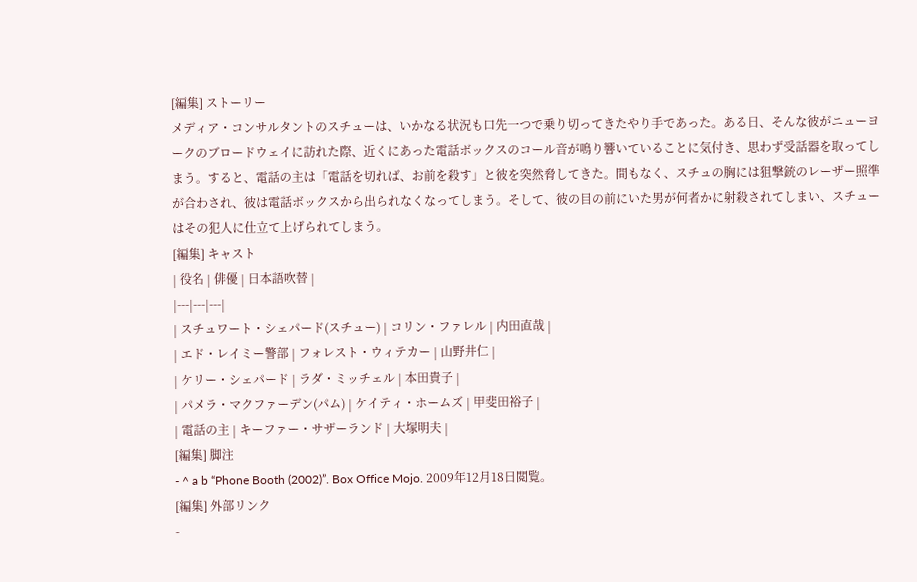[編集] ストーリー
メディア・コンサルタントのスチューは、いかなる状況も口先一つで乗り切ってきたやり手であった。ある日、そんな彼がニューヨークのブロードウェイに訪れた際、近くにあった電話ボックスのコール音が鳴り響いていることに気付き、思わず受話器を取ってしまう。すると、電話の主は「電話を切れば、お前を殺す」と彼を突然脅してきた。間もなく、スチュの胸には狙撃銃のレーザー照準が合わされ、彼は電話ボックスから出られなくなってしまう。そして、彼の目の前にいた男が何者かに射殺されてしまい、スチューはその犯人に仕立て上げられてしまう。
[編集] キャスト
| 役名 | 俳優 | 日本語吹替 |
|---|---|---|
| スチュワート・シェパード(スチュー) | コリン・ファレル | 内田直哉 |
| エド・レイミー警部 | フォレスト・ウィテカー | 山野井仁 |
| ケリー・シェパード | ラダ・ミッチェル | 本田貴子 |
| パメラ・マクファーデン(パム) | ケイティ・ホームズ | 甲斐田裕子 |
| 電話の主 | キーファー・サザーランド | 大塚明夫 |
[編集] 脚注
- ^ a b “Phone Booth (2002)”. Box Office Mojo. 2009年12月18日閲覧。
[編集] 外部リンク
-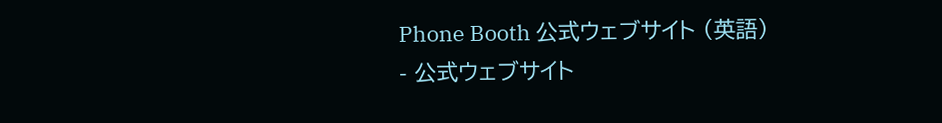Phone Booth 公式ウェブサイト (英語)
- 公式ウェブサイト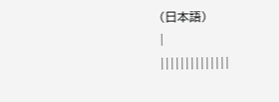(日本語)
|
||||||||||||||